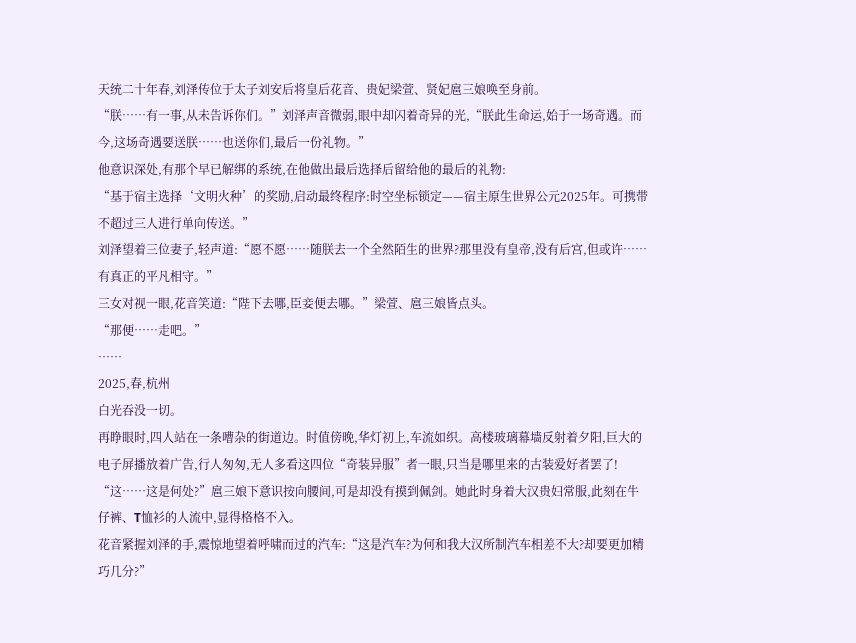天统二十年春,刘泽传位于太子刘安后将皇后花音、贵妃梁萱、贤妃扈三娘唤至身前。
“朕……有一事,从未告诉你们。”刘泽声音微弱,眼中却闪着奇异的光,“朕此生命运,始于一场奇遇。而今,这场奇遇要送朕……也送你们,最后一份礼物。”
他意识深处,有那个早已解绑的系统,在他做出最后选择后留给他的最后的礼物:
“基于宿主选择‘文明火种’的奖励,启动最终程序:时空坐标锁定——宿主原生世界公元2025年。可携带不超过三人进行单向传送。”
刘泽望着三位妻子,轻声道:“愿不愿……随朕去一个全然陌生的世界?那里没有皇帝,没有后宫,但或许……有真正的平凡相守。”
三女对视一眼,花音笑道:“陛下去哪,臣妾便去哪。”梁萱、扈三娘皆点头。
“那便……走吧。”
……
2025,春,杭州
白光吞没一切。
再睁眼时,四人站在一条嘈杂的街道边。时值傍晚,华灯初上,车流如织。高楼玻璃幕墙反射着夕阳,巨大的电子屏播放着广告,行人匆匆,无人多看这四位“奇装异服”者一眼,只当是哪里来的古装爱好者罢了!
“这……这是何处?”扈三娘下意识按向腰间,可是却没有摸到佩剑。她此时身着大汉贵妇常服,此刻在牛仔裤、T恤衫的人流中,显得格格不入。
花音紧握刘泽的手,震惊地望着呼啸而过的汽车:“这是汽车?为何和我大汉所制汽车相差不大?却要更加精巧几分?”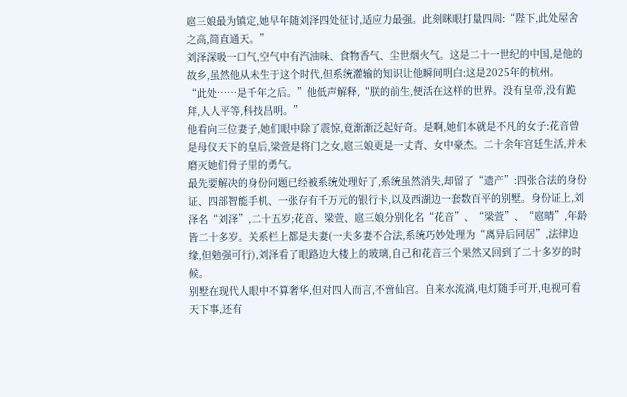扈三娘最为镇定,她早年随刘泽四处征讨,适应力最强。此刻眯眼打量四周:“陛下,此处屋舍之高,简直通天。”
刘泽深吸一口气,空气中有汽油味、食物香气、尘世烟火气。这是二十一世纪的中国,是他的故乡,虽然他从未生于这个时代,但系统灌输的知识让他瞬间明白:这是2025年的杭州。
“此处……是千年之后。”他低声解释,“朕的前生,便活在这样的世界。没有皇帝,没有跪拜,人人平等,科技昌明。”
他看向三位妻子,她们眼中除了震惊,竟渐渐泛起好奇。是啊,她们本就是不凡的女子:花音曾是母仪天下的皇后,梁萱是将门之女,扈三娘更是一丈青、女中豪杰。二十余年宫廷生活,并未磨灭她们骨子里的勇气。
最先要解决的身份问题已经被系统处理好了,系统虽然消失,却留了“遗产”:四张合法的身份证、四部智能手机、一张存有千万元的银行卡,以及西湖边一套数百平的别墅。身份证上,刘泽名“刘泽”,二十五岁;花音、梁萱、扈三娘分别化名“花音”、“梁萱”、“扈晴”,年龄皆二十多岁。关系栏上都是夫妻(一夫多妻不合法,系统巧妙处理为“离异后同居”,法律边缘,但勉强可行),刘泽看了眼路边大楼上的玻璃,自己和花音三个果然又回到了二十多岁的时候。
别墅在现代人眼中不算奢华,但对四人而言,不啻仙宫。自来水流淌,电灯随手可开,电视可看天下事,还有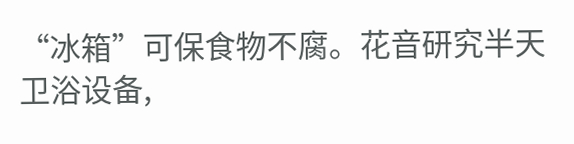“冰箱”可保食物不腐。花音研究半天卫浴设备,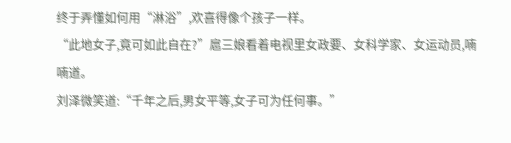终于弄懂如何用“淋浴”,欢喜得像个孩子一样。
“此地女子,竟可如此自在?”扈三娘看着电视里女政要、女科学家、女运动员,喃喃道。
刘泽微笑道:“千年之后,男女平等,女子可为任何事。”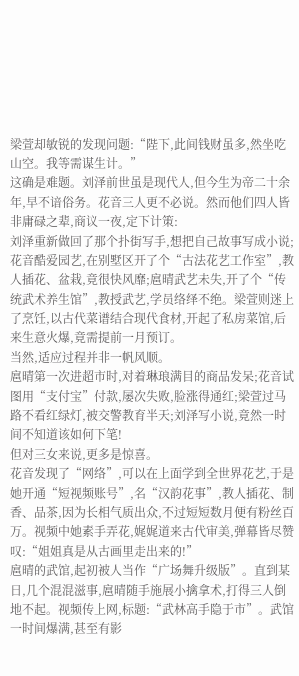梁萱却敏锐的发现问题:“陛下,此间钱财虽多,然坐吃山空。我等需谋生计。”
这确是难题。刘泽前世虽是现代人,但今生为帝二十余年,早不谙俗务。花音三人更不必说。然而他们四人皆非庸碌之辈,商议一夜,定下计策:
刘泽重新做回了那个扑街写手,想把自己故事写成小说;花音酷爱园艺,在别墅区开了个“古法花艺工作室”,教人插花、盆栽,竟很快风靡;扈晴武艺未失,开了个“传统武术养生馆”,教授武艺,学员络绎不绝。梁萱则迷上了烹饪,以古代菜谱结合现代食材,开起了私房菜馆,后来生意火爆,竟需提前一月预订。
当然,适应过程并非一帆风顺。
扈晴第一次进超市时,对着琳琅满目的商品发呆;花音试图用“支付宝”付款,屡次失败,脸涨得通红;梁萱过马路不看红绿灯,被交警教育半天;刘泽写小说,竟然一时间不知道该如何下笔!
但对三女来说,更多是惊喜。
花音发现了“网络”,可以在上面学到全世界花艺,于是她开通“短视频账号”,名“汉韵花事”,教人插花、制香、品茶,因为长相气质出众,不过短短数月便有粉丝百万。视频中她素手弄花,娓娓道来古代审美,弹幕皆尽赞叹:“姐姐真是从古画里走出来的!”
扈晴的武馆,起初被人当作“广场舞升级版”。直到某日,几个混混滋事,扈晴随手施展小擒拿术,打得三人倒地不起。视频传上网,标题:“武林高手隐于市”。武馆一时间爆满,甚至有影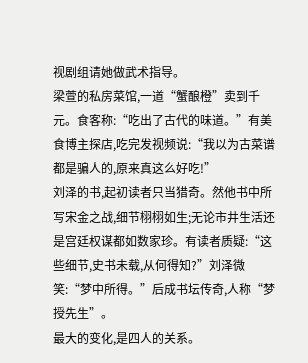视剧组请她做武术指导。
梁萱的私房菜馆,一道“蟹酿橙”卖到千元。食客称:“吃出了古代的味道。”有美食博主探店,吃完发视频说:“我以为古菜谱都是骗人的,原来真这么好吃!”
刘泽的书,起初读者只当猎奇。然他书中所写宋金之战,细节栩栩如生;无论市井生活还是宫廷权谋都如数家珍。有读者质疑:“这些细节,史书未载,从何得知?”刘泽微笑:“梦中所得。”后成书坛传奇,人称“梦授先生”。
最大的变化,是四人的关系。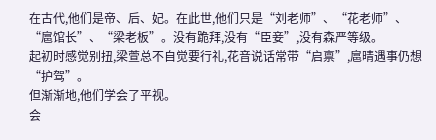在古代,他们是帝、后、妃。在此世,他们只是“刘老师”、“花老师”、“扈馆长”、“梁老板”。没有跪拜,没有“臣妾”,没有森严等级。
起初时感觉别扭,梁萱总不自觉要行礼,花音说话常带“启禀”,扈晴遇事仍想“护驾”。
但渐渐地,他们学会了平视。
会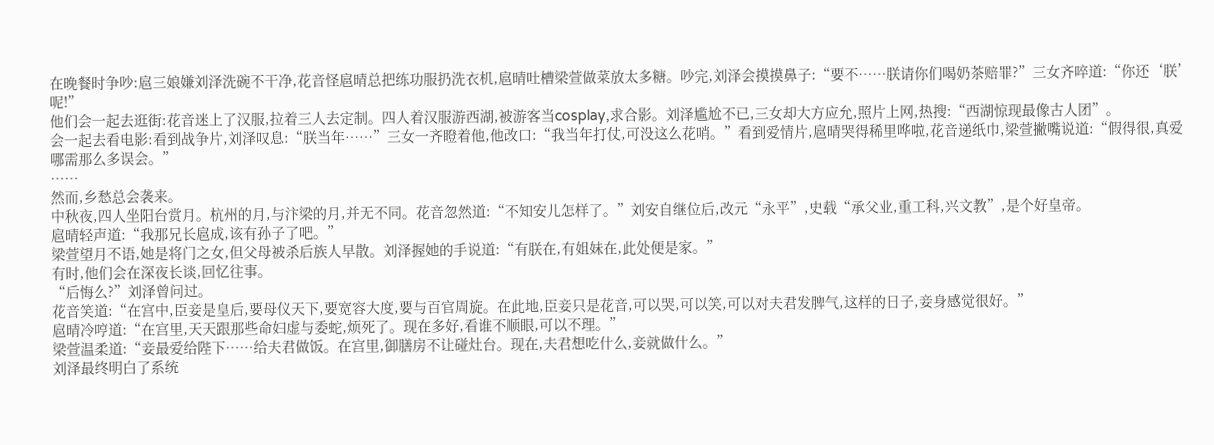在晚餐时争吵:扈三娘嫌刘泽洗碗不干净,花音怪扈晴总把练功服扔洗衣机,扈晴吐槽梁萱做菜放太多糖。吵完,刘泽会摸摸鼻子:“要不……朕请你们喝奶茶赔罪?”三女齐啐道:“你还‘朕’呢!”
他们会一起去逛街:花音迷上了汉服,拉着三人去定制。四人着汉服游西湖,被游客当cosplay,求合影。刘泽尴尬不已,三女却大方应允,照片上网,热搜:“西湖惊现最像古人团”。
会一起去看电影:看到战争片,刘泽叹息:“朕当年……”三女一齐瞪着他,他改口:“我当年打仗,可没这么花哨。”看到爱情片,扈晴哭得稀里哗啦,花音递纸巾,梁萱撇嘴说道:“假得很,真爱哪需那么多误会。”
……
然而,乡愁总会袭来。
中秋夜,四人坐阳台赏月。杭州的月,与汴梁的月,并无不同。花音忽然道:“不知安儿怎样了。”刘安自继位后,改元“永平”,史载“承父业,重工科,兴文教”,是个好皇帝。
扈晴轻声道:“我那兄长扈成,该有孙子了吧。”
梁萱望月不语,她是将门之女,但父母被杀后族人早散。刘泽握她的手说道:“有朕在,有姐妹在,此处便是家。”
有时,他们会在深夜长谈,回忆往事。
“后悔么?”刘泽曾问过。
花音笑道:“在宫中,臣妾是皇后,要母仪天下,要宽容大度,要与百官周旋。在此地,臣妾只是花音,可以哭,可以笑,可以对夫君发脾气,这样的日子,妾身感觉很好。”
扈晴冷哼道:“在宫里,天天跟那些命妇虚与委蛇,烦死了。现在多好,看谁不顺眼,可以不理。”
梁萱温柔道:“妾最爱给陛下……给夫君做饭。在宫里,御膳房不让碰灶台。现在,夫君想吃什么,妾就做什么。”
刘泽最终明白了系统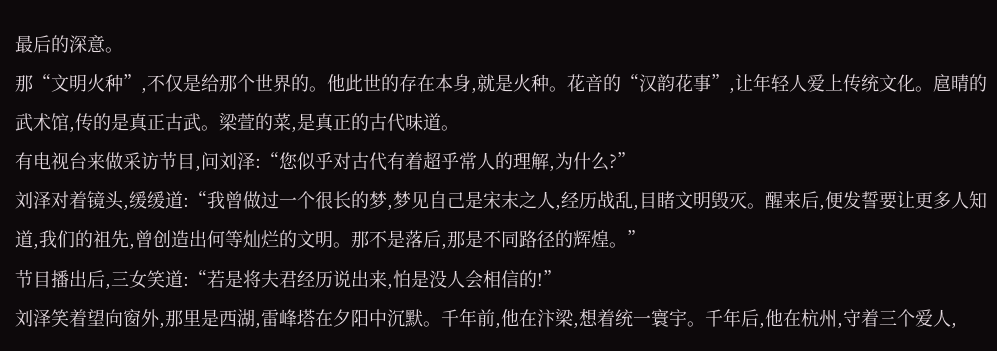最后的深意。
那“文明火种”,不仅是给那个世界的。他此世的存在本身,就是火种。花音的“汉韵花事”,让年轻人爱上传统文化。扈晴的武术馆,传的是真正古武。梁萱的菜,是真正的古代味道。
有电视台来做采访节目,问刘泽:“您似乎对古代有着超乎常人的理解,为什么?”
刘泽对着镜头,缓缓道:“我曾做过一个很长的梦,梦见自己是宋末之人,经历战乱,目睹文明毁灭。醒来后,便发誓要让更多人知道,我们的祖先,曾创造出何等灿烂的文明。那不是落后,那是不同路径的辉煌。”
节目播出后,三女笑道:“若是将夫君经历说出来,怕是没人会相信的!”
刘泽笑着望向窗外,那里是西湖,雷峰塔在夕阳中沉默。千年前,他在汴梁,想着统一寰宇。千年后,他在杭州,守着三个爱人,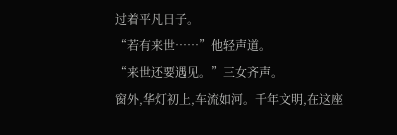过着平凡日子。
“若有来世……”他轻声道。
“来世还要遇见。”三女齐声。
窗外,华灯初上,车流如河。千年文明,在这座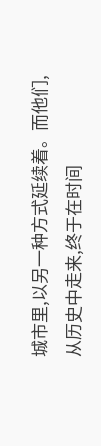城市里,以另一种方式延续着。而他们,从历史中走来,终于在时间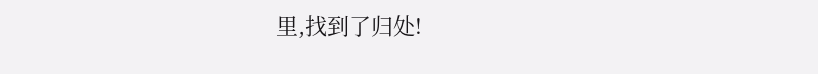里,找到了归处!